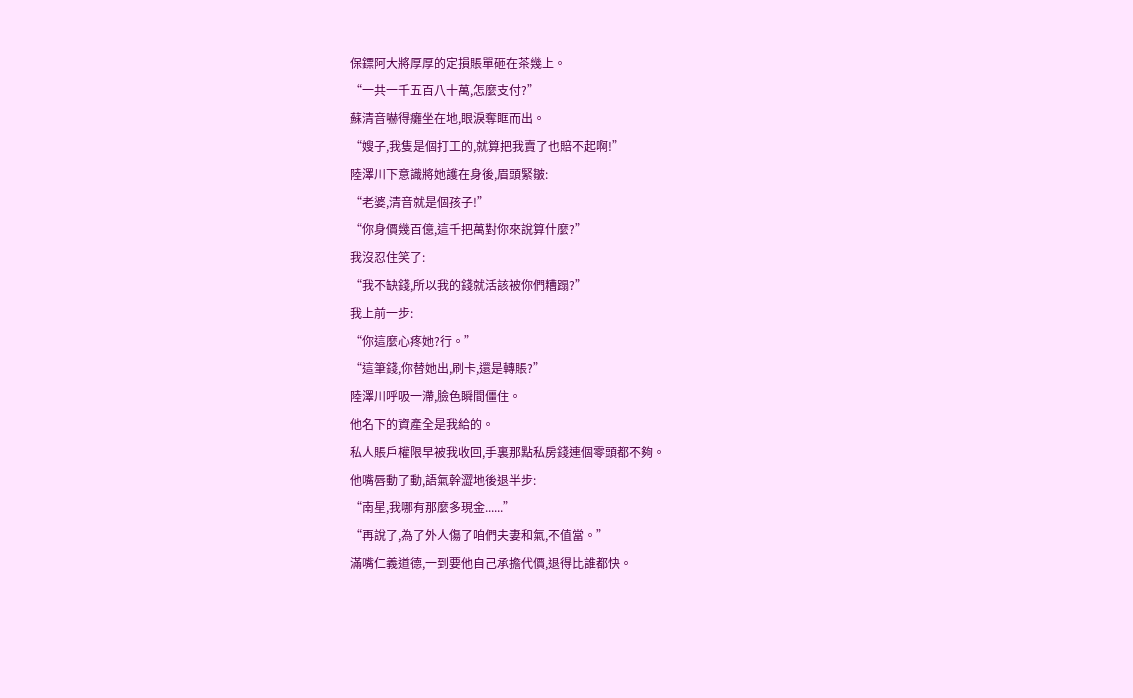保鏢阿大將厚厚的定損賬單砸在茶幾上。
“一共一千五百八十萬,怎麼支付?”
蘇清音嚇得癱坐在地,眼淚奪眶而出。
“嫂子,我隻是個打工的,就算把我賣了也賠不起啊!”
陸澤川下意識將她護在身後,眉頭緊皺:
“老婆,清音就是個孩子!”
“你身價幾百億,這千把萬對你來說算什麼?”
我沒忍住笑了:
“我不缺錢,所以我的錢就活該被你們糟蹋?”
我上前一步:
“你這麼心疼她?行。”
“這筆錢,你替她出,刷卡,還是轉賬?”
陸澤川呼吸一滯,臉色瞬間僵住。
他名下的資產全是我給的。
私人賬戶權限早被我收回,手裏那點私房錢連個零頭都不夠。
他嘴唇動了動,語氣幹澀地後退半步:
“南星,我哪有那麼多現金......”
“再說了,為了外人傷了咱們夫妻和氣,不值當。”
滿嘴仁義道德,一到要他自己承擔代價,退得比誰都快。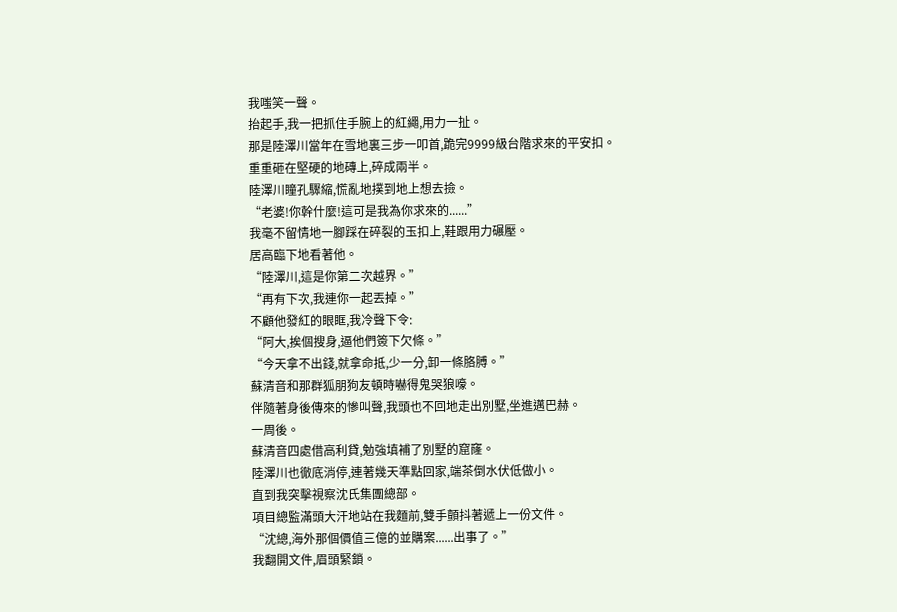我嗤笑一聲。
抬起手,我一把抓住手腕上的紅繩,用力一扯。
那是陸澤川當年在雪地裏三步一叩首,跪完9999級台階求來的平安扣。
重重砸在堅硬的地磚上,碎成兩半。
陸澤川瞳孔驟縮,慌亂地撲到地上想去撿。
“老婆!你幹什麼!這可是我為你求來的......”
我毫不留情地一腳踩在碎裂的玉扣上,鞋跟用力碾壓。
居高臨下地看著他。
“陸澤川,這是你第二次越界。”
“再有下次,我連你一起丟掉。”
不顧他發紅的眼眶,我冷聲下令:
“阿大,挨個搜身,逼他們簽下欠條。”
“今天拿不出錢,就拿命抵,少一分,卸一條胳膊。”
蘇清音和那群狐朋狗友頓時嚇得鬼哭狼嚎。
伴隨著身後傳來的慘叫聲,我頭也不回地走出別墅,坐進邁巴赫。
一周後。
蘇清音四處借高利貸,勉強填補了別墅的窟窿。
陸澤川也徹底消停,連著幾天準點回家,端茶倒水伏低做小。
直到我突擊視察沈氏集團總部。
項目總監滿頭大汗地站在我麵前,雙手顫抖著遞上一份文件。
“沈總,海外那個價值三億的並購案......出事了。”
我翻開文件,眉頭緊鎖。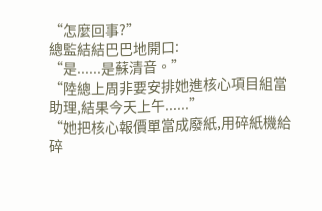“怎麼回事?”
總監結結巴巴地開口:
“是......是蘇清音。”
“陸總上周非要安排她進核心項目組當助理,結果今天上午......”
“她把核心報價單當成廢紙,用碎紙機給碎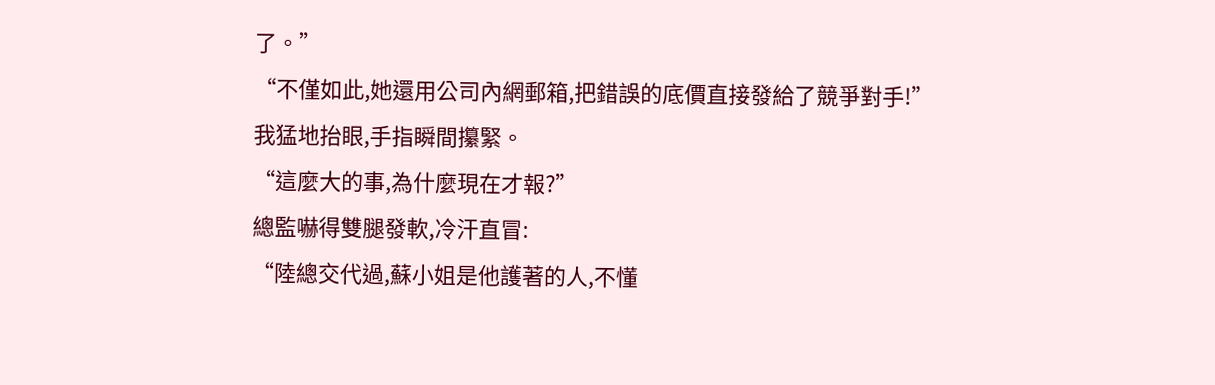了。”
“不僅如此,她還用公司內網郵箱,把錯誤的底價直接發給了競爭對手!”
我猛地抬眼,手指瞬間攥緊。
“這麼大的事,為什麼現在才報?”
總監嚇得雙腿發軟,冷汗直冒:
“陸總交代過,蘇小姐是他護著的人,不懂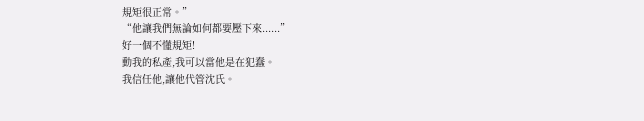規矩很正常。”
“他讓我們無論如何都要壓下來......”
好一個不懂規矩!
動我的私產,我可以當他是在犯蠢。
我信任他,讓他代管沈氏。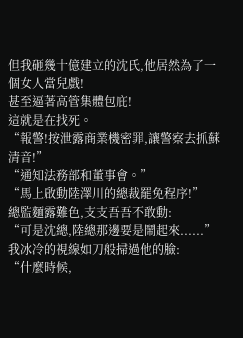但我砸幾十億建立的沈氏,他居然為了一個女人當兒戲!
甚至逼著高管集體包庇!
這就是在找死。
“報警!按泄露商業機密罪,讓警察去抓蘇清音!”
“通知法務部和董事會。”
“馬上啟動陸澤川的總裁罷免程序!”
總監麵露難色,支支吾吾不敢動:
“可是沈總,陸總那邊要是鬧起來......”
我冰冷的視線如刀般掃過他的臉:
“什麼時候,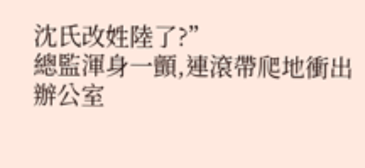沈氏改姓陸了?”
總監渾身一顫,連滾帶爬地衝出辦公室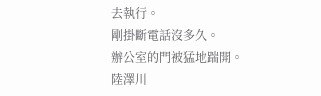去執行。
剛掛斷電話沒多久。
辦公室的門被猛地踹開。
陸澤川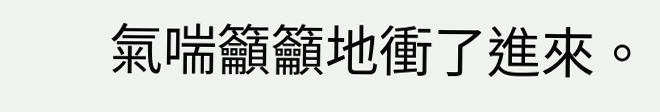氣喘籲籲地衝了進來。